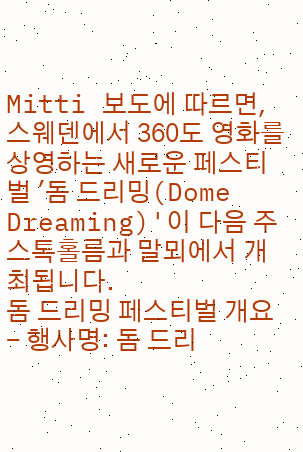Mitti 보도에 따르면, 스웨덴에서 360도 영화를 상영하는 새로운 페스티벌 '돔 드리밍(Dome Dreaming)'이 다음 주 스톡홀름과 말뫼에서 개최됩니다.
돔 드리밍 페스티벌 개요
- 행사명: 돔 드리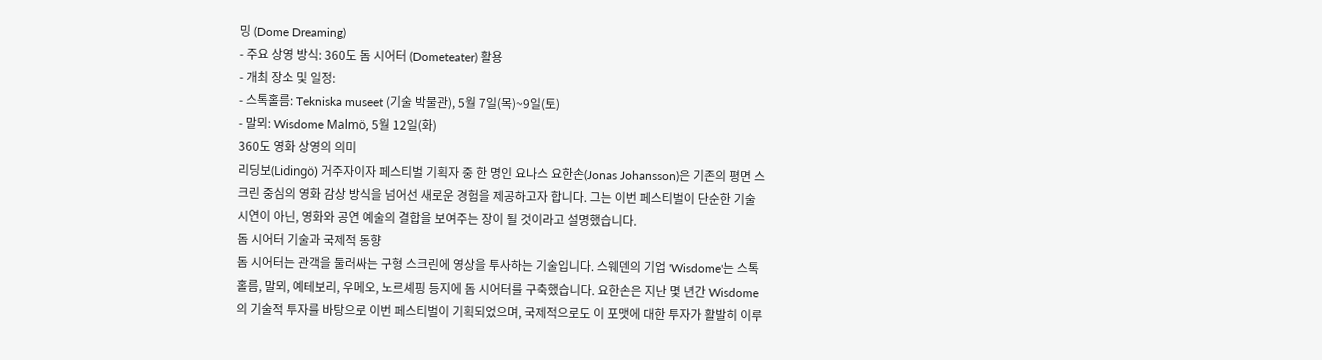밍 (Dome Dreaming)
- 주요 상영 방식: 360도 돔 시어터 (Dometeater) 활용
- 개최 장소 및 일정:
- 스톡홀름: Tekniska museet (기술 박물관), 5월 7일(목)~9일(토)
- 말뫼: Wisdome Malmö, 5월 12일(화)
360도 영화 상영의 의미
리딩보(Lidingö) 거주자이자 페스티벌 기획자 중 한 명인 요나스 요한손(Jonas Johansson)은 기존의 평면 스크린 중심의 영화 감상 방식을 넘어선 새로운 경험을 제공하고자 합니다. 그는 이번 페스티벌이 단순한 기술 시연이 아닌, 영화와 공연 예술의 결합을 보여주는 장이 될 것이라고 설명했습니다.
돔 시어터 기술과 국제적 동향
돔 시어터는 관객을 둘러싸는 구형 스크린에 영상을 투사하는 기술입니다. 스웨덴의 기업 'Wisdome'는 스톡홀름, 말뫼, 예테보리, 우메오, 노르셰핑 등지에 돔 시어터를 구축했습니다. 요한손은 지난 몇 년간 Wisdome의 기술적 투자를 바탕으로 이번 페스티벌이 기획되었으며, 국제적으로도 이 포맷에 대한 투자가 활발히 이루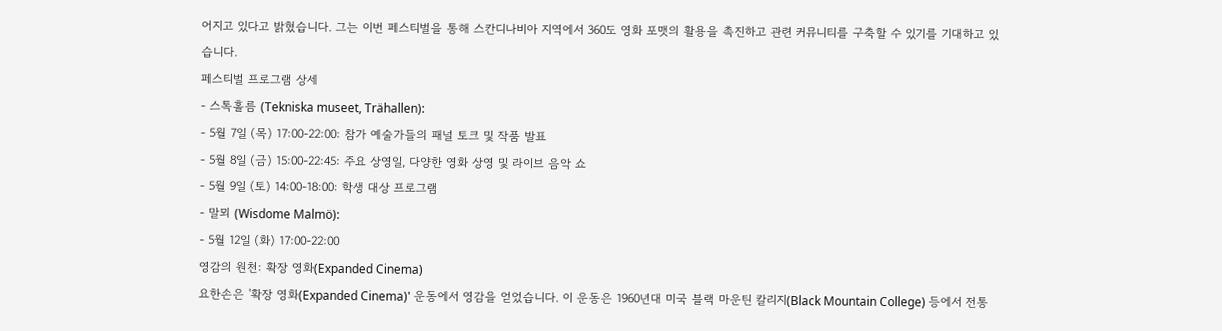어지고 있다고 밝혔습니다. 그는 이번 페스티벌을 통해 스칸디나비아 지역에서 360도 영화 포맷의 활용을 촉진하고 관련 커뮤니티를 구축할 수 있기를 기대하고 있습니다.
페스티벌 프로그램 상세
- 스톡홀름 (Tekniska museet, Trähallen):
- 5월 7일 (목) 17:00-22:00: 참가 예술가들의 패널 토크 및 작품 발표
- 5월 8일 (금) 15:00-22:45: 주요 상영일, 다양한 영화 상영 및 라이브 음악 쇼
- 5월 9일 (토) 14:00-18:00: 학생 대상 프로그램
- 말뫼 (Wisdome Malmö):
- 5월 12일 (화) 17:00-22:00
영감의 원천: 확장 영화(Expanded Cinema)
요한손은 '확장 영화(Expanded Cinema)' 운동에서 영감을 얻었습니다. 이 운동은 1960년대 미국 블랙 마운틴 칼리지(Black Mountain College) 등에서 전통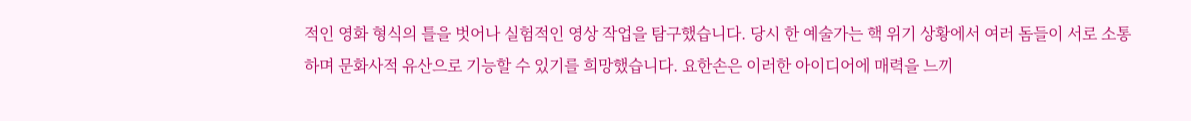적인 영화 형식의 틀을 벗어나 실험적인 영상 작업을 탐구했습니다. 당시 한 예술가는 핵 위기 상황에서 여러 돔들이 서로 소통하며 문화사적 유산으로 기능할 수 있기를 희망했습니다. 요한손은 이러한 아이디어에 매력을 느끼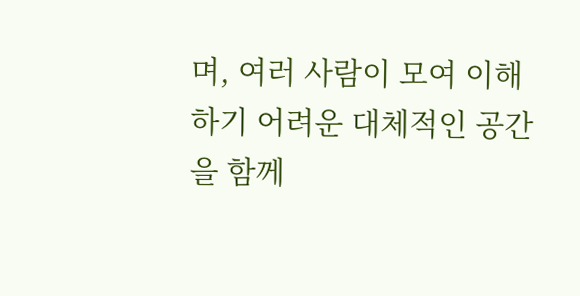며, 여러 사람이 모여 이해하기 어려운 대체적인 공간을 함께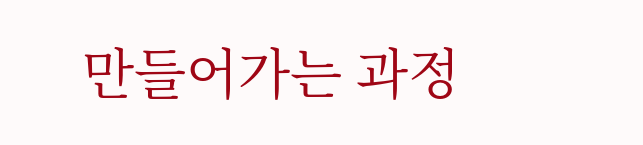만들어가는 과정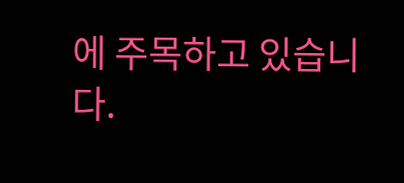에 주목하고 있습니다.